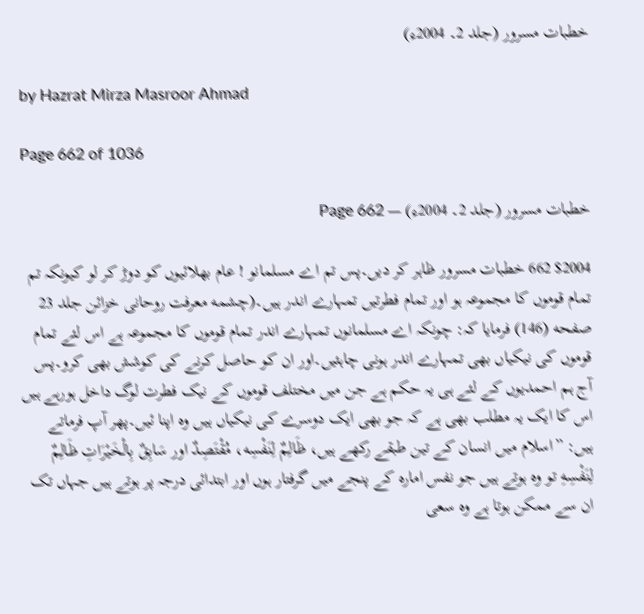خطبات مسرور (جلد 2۔ 2004ء)

by Hazrat Mirza Masroor Ahmad

Page 662 of 1036

خطبات مسرور (جلد 2۔ 2004ء) — Page 662

$2004 662 خطبات مسرور ظاہر کر دیں۔پس تم اے مسلمانو ! عام بھلائیوں کو دوڑ کر لو کیونکہ تم تمام قوموں کا مجموعہ ہو اور تمام فطرتیں تمہارے اندر ہیں۔(چشمه معرفت روحانی خزائن جلد 23 صفحه (146) فرمایا کہ: چونکہ اے مسلمانوں تمہارے اندر تمام قوموں کا مجموعہ ہے اس لئے تمام قوموں کی نیکیاں بھی تمہارے اندر ہونی چاہئیں۔اور ان کو حاصل کرنے کی کوشش بھی کرو۔پس آج ہم احمدیوں کے لئے ہی یہ حکم ہے جن میں مختلف قوموں کے نیک فطرت لوگ داخل ہورہے ہیں اس کا ایک یہ مطلب بھی ہے کہ جو بھی ایک دوسرے کی نیکیاں ہیں وہ اپنا ئیں۔پھر آپ فرماتے ہیں: ”اسلام میں انسان کے تین طبقے رکھے ہیں، ظَالِمٌ لِنَفْسِه، مُقْتَصِدٌ اور سَابِقٌ بِالْخَيْرَاتِ ظَالِمٌ لِنَفْسِهِ تو وہ ہوتے ہیں جو نفس امارہ کے پنجے میں گرفتار ہوں اور ابتدائی درجہ پر ہوتے ہیں جہاں تک ان سے ممکن ہوتا ہے وہ سعی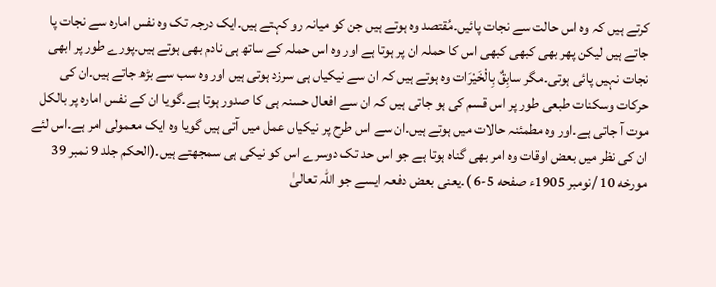کرتے ہیں کہ وہ اس حالت سے نجات پائیں۔مُقتصد وہ ہوتے ہیں جن کو میانہ رو کہتے ہیں۔ایک درجہ تک وہ نفس امارہ سے نجات پا جاتے ہیں لیکن پھر بھی کبھی کبھی اس کا حملہ ان پر ہوتا ہے اور وہ اس حملہ کے ساتھ ہی نادم بھی ہوتے ہیں۔پورے طور پر ابھی نجات نہیں پائی ہوتی۔مگر سابِقٌ بِالْخَيْرَات وہ ہوتے ہیں کہ ان سے نیکیاں ہی سرزد ہوتی ہیں اور وہ سب سے بڑھ جاتے ہیں۔ان کی حرکات وسکنات طبعی طور پر اس قسم کی ہو جاتی ہیں کہ ان سے افعال حسنہ ہی کا صدور ہوتا ہے۔گویا ان کے نفس امارہ پر بالکل موت آ جاتی ہے۔اور وہ مطمئنہ حالات میں ہوتے ہیں۔ان سے اس طرح پر نیکیاں عمل میں آتی ہیں گویا وہ ایک معمولی امر ہے۔اس لئے ان کی نظر میں بعض اوقات وہ امر بھی گناہ ہوتا ہے جو اس حد تک دوسرے اس کو نیکی ہی سمجھتے ہیں۔(الحکم جلد 9 نمبر 39 مورخه 10 /نومبر 1905ء صفحه 5-6 )۔یعنی بعض دفعہ ایسے جو اللہ تعالیٰ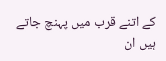کے اتنے قرب میں پہنچ جاتے ہیں ان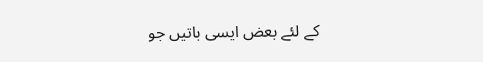کے لئے بعض ایسی باتیں جو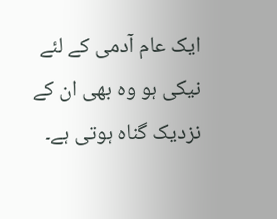ایک عام آدمی کے لئے نیکی ہو وہ بھی ان کے نزدیک گناہ ہوتی ہے۔